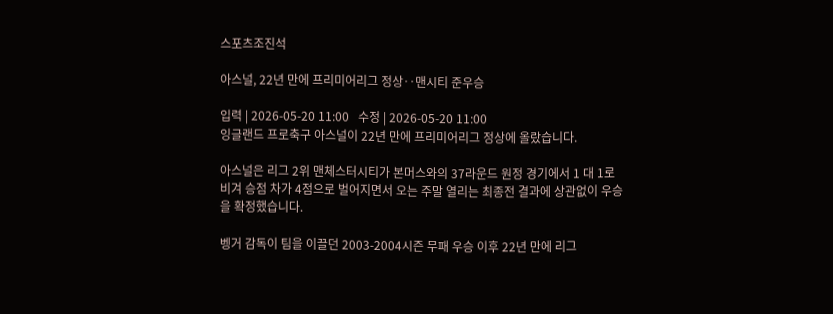스포츠조진석

아스널, 22년 만에 프리미어리그 정상‥맨시티 준우승

입력 | 2026-05-20 11:00   수정 | 2026-05-20 11:00
잉글랜드 프로축구 아스널이 22년 만에 프리미어리그 정상에 올랐습니다.

아스널은 리그 2위 맨체스터시티가 본머스와의 37라운드 원정 경기에서 1 대 1로 비겨 승점 차가 4점으로 벌어지면서 오는 주말 열리는 최종전 결과에 상관없이 우승을 확정했습니다.

벵거 감독이 팀을 이끌던 2003-2004시즌 무패 우승 이후 22년 만에 리그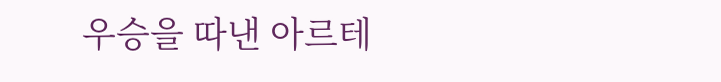우승을 따낸 아르테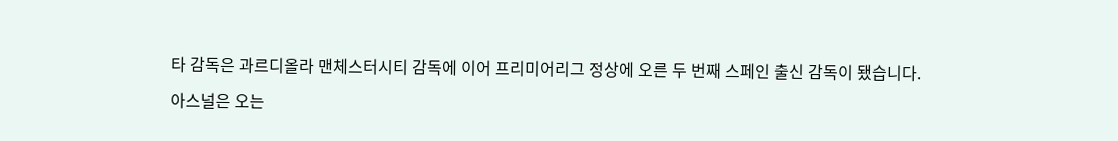타 감독은 과르디올라 맨체스터시티 감독에 이어 프리미어리그 정상에 오른 두 번째 스페인 출신 감독이 됐습니다.

아스널은 오는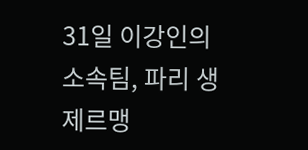31일 이강인의 소속팀, 파리 생제르맹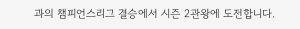과의 챔피언스리그 결승에서 시즌 2관왕에 도전합니다.